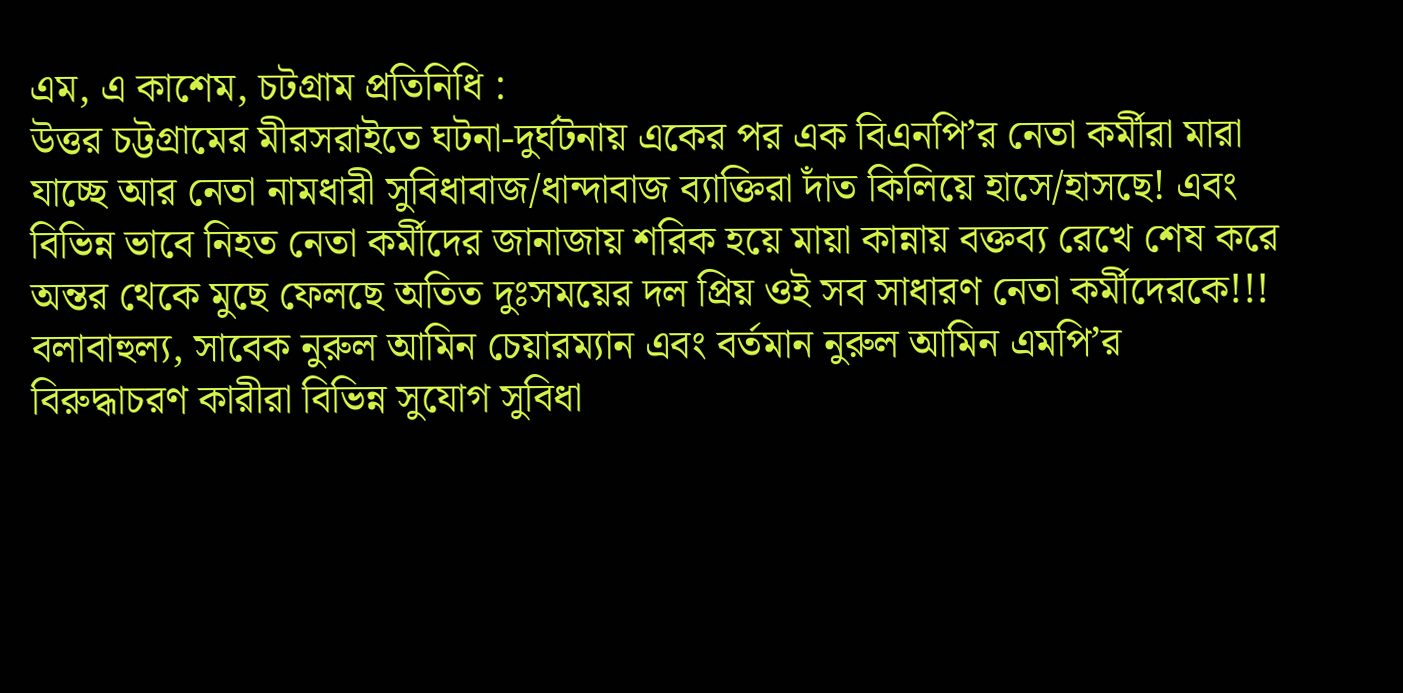এম, এ কাশেম, চটগ্রাম প্রতিনিধি :
উত্তর চট্টগ্রামের মীরসরাইতে ঘটনা-দুর্ঘটনায় একের পর এক বিএনপি’র নেতা কর্মীরা মারা যাচ্ছে আর নেতা নামধারী সুবিধাবাজ/ধান্দাবাজ ব্যাক্তিরা দাঁত কিলিয়ে হাসে/হাসছে! এবং বিভিন্ন ভাবে নিহত নেতা কর্মীদের জানাজায় শরিক হয়ে মায়া কান্নায় বক্তব্য রেখে শেষ করে অন্তর থেকে মুছে ফেলছে অতিত দুঃসময়ের দল প্রিয় ওই সব সাধারণ নেতা কর্মীদেরকে!!!
বলাবাহুল্য, সাবেক নুরুল আমিন চেয়ারম্যান এবং বর্তমান নুরুল আমিন এমপি’র বিরুদ্ধাচরণ কারীরা বিভিন্ন সুযোগ সুবিধা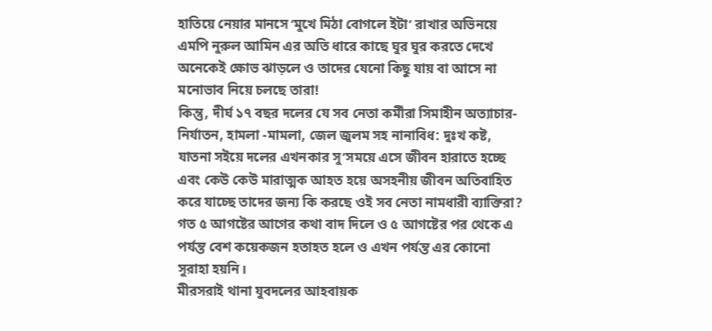হাতিয়ে নেয়ার মানসে ‘মুখে মিঠা বোগলে ইটা’ রাখার অভিনয়ে এমপি নুরুল আমিন এর অতি ধারে কাছে ঘুর ঘুর করতে দেখে অনেকেই ক্ষোভ ঝাড়লে ও তাদের যেনো কিছু যায় বা আসে না মনোভাব নিয়ে চলছে তারা!
কিন্তু, দীর্ঘ ১৭ বছর দলের যে সব নেতা কর্মীরা সিমাহীন অত্যাচার- নির্যাতন, হামলা -মামলা, জেল জুলম সহ নানাবিধ: দুঃখ কষ্ট, যাতনা সইয়ে দলের এখনকার সু’সময়ে এসে জীবন হারাতে হচ্ছে এবং কেউ কেউ মারাত্মক আহত হয়ে অসহনীয় জীবন অতিবাহিত করে যাচ্ছে তাদের জন্য কি করছে ওই সব নেতা নামধারী ব্যাক্তিরা?
গত ৫ আগষ্টের আগের কথা বাদ দিলে ও ৫ আগষ্টের পর থেকে এ পর্যন্ত বেশ কয়েকজন হতাহত হলে ও এখন পর্যন্ত এর কোনো সুরাহা হয়নি।
মীরসরাই থানা যুবদলের আহবায়ক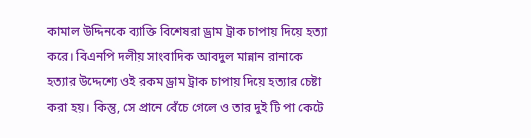কামাল উদ্দিনকে ব্যাক্তি বিশেষরা ড্রাম ট্রাক চাপায় দিয়ে হত্যা করে। বিএনপি দলীয় সাংবাদিক আবদুল মান্নান রানাকে হত্যার উদ্দেশ্যে ওই রকম ড্রাম ট্রাক চাপায় দিয়ে হত্যার চেষ্টা করা হয়। কিন্তু, সে প্রানে বেঁচে গেলে ও তার দুই টি পা কেটে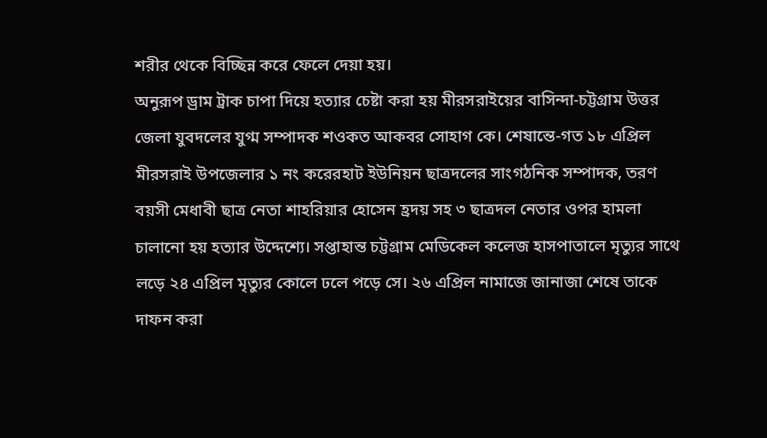শরীর থেকে বিচ্ছিন্ন করে ফেলে দেয়া হয়।
অনুরূপ ড্রাম ট্রাক চাপা দিয়ে হত্যার চেষ্টা করা হয় মীরসরাইয়ের বাসিন্দা-চট্টগ্রাম উত্তর জেলা যুবদলের যুগ্ম সম্পাদক শওকত আকবর সোহাগ কে। শেষান্তে-গত ১৮ এপ্রিল মীরসরাই উপজেলার ১ নং করেরহাট ইউনিয়ন ছাত্রদলের সাংগঠনিক সম্পাদক, তরণ বয়সী মেধাবী ছাত্র নেতা শাহরিয়ার হোসেন হ্রদয় সহ ৩ ছাত্রদল নেতার ওপর হামলা চালানো হয় হত্যার উদ্দেশ্যে। সপ্তাহান্ত চট্টগ্রাম মেডিকেল কলেজ হাসপাতালে মৃত্যুর সাথে লড়ে ২৪ এপ্রিল মৃত্যুর কোলে ঢলে পড়ে সে। ২৬ এপ্রিল নামাজে জানাজা শেষে তাকে দাফন করা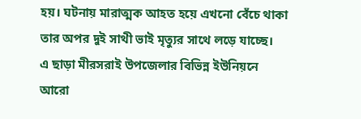হয়। ঘটনায় মারাত্মক আহত হয়ে এখনো বেঁচে থাকা তার অপর দুই সাথী ভাই মৃত্যুর সাথে লড়ে যাচ্ছে।
এ ছাড়া মীরসরাই উপজেলার বিভিন্ন ইউনিয়নে আরো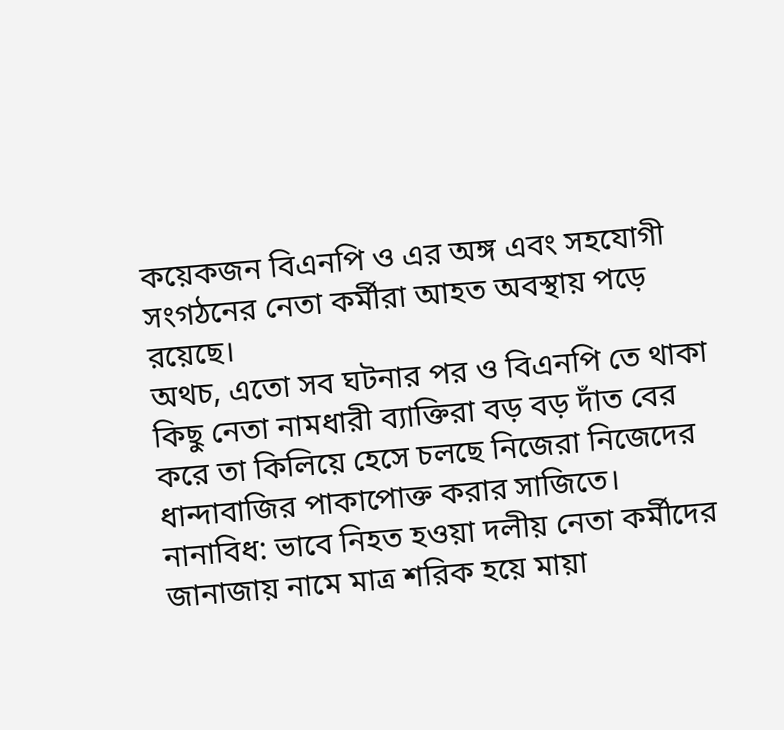কয়েকজন বিএনপি ও এর অঙ্গ এবং সহযোগী সংগঠনের নেতা কর্মীরা আহত অবস্থায় পড়ে রয়েছে।
অথচ, এতো সব ঘটনার পর ও বিএনপি তে থাকা কিছু নেতা নামধারী ব্যাক্তিরা বড় বড় দাঁত বের করে তা কিলিয়ে হেসে চলছে নিজেরা নিজেদের ধান্দাবাজির পাকাপোক্ত করার সাজিতে।
নানাবিধ: ভাবে নিহত হওয়া দলীয় নেতা কর্মীদের জানাজায় নামে মাত্র শরিক হয়ে মায়া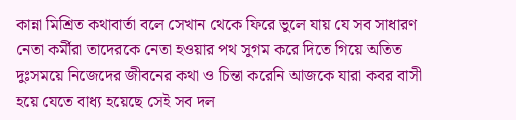কান্না মিশ্রিত কথাবার্তা বলে সেখান থেকে ফিরে ভুলে যায় যে সব সাধারণ নেতা কর্মীরা তাদেরকে নেতা হওয়ার পথ সুগম করে দিতে গিয়ে অতিত দুঃসময়ে নিজেদের জীবনের কথা ও চিন্তা করেনি আজকে যারা কবর বাসী হয়ে যেতে বাধ্য হয়েছে সেই সব দল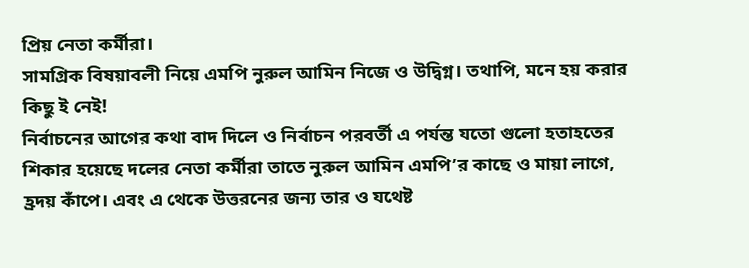প্রিয় নেতা কর্মীরা।
সামগ্রিক বিষয়াবলী নিয়ে এমপি নুরুল আমিন নিজে ও উদ্বিগ্ন। তথাপি, মনে হয় করার কিছু ই নেই!
নির্বাচনের আগের কথা বাদ দিলে ও নির্বাচন পরবর্তী এ পর্যন্ত যতো গুলো হতাহতের শিকার হয়েছে দলের নেতা কর্মীরা তাতে নুরুল আমিন এমপি’র কাছে ও মায়া লাগে, হ্রদয় কাঁপে। এবং এ থেকে উত্তরনের জন্য তার ও যথেষ্ট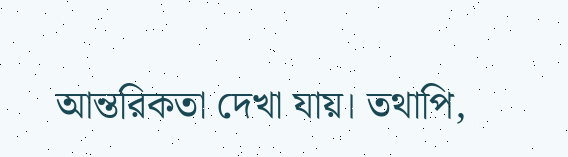আন্তরিকতা দেখা যায়। তথাপি,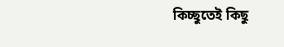কিচ্ছুতেই কিছু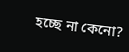হচ্ছে না কেনো?